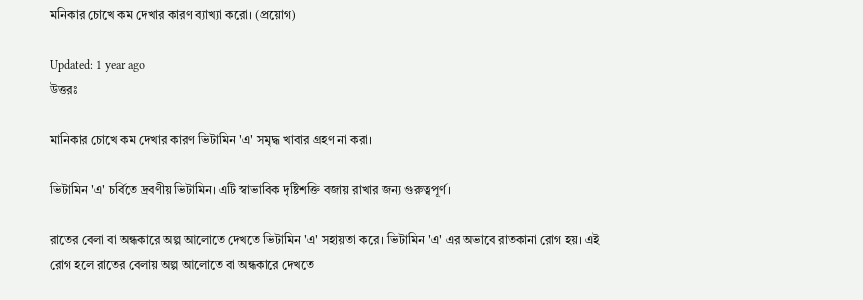মনিকার চোখে কম দেখার কারণ ব্যাখ্যা করো। (প্রয়োগ)

Updated: 1 year ago
উত্তরঃ

মানিকার চোখে কম দেখার কারণ ভিটামিন 'এ' সমৃদ্ধ খাবার গ্রহণ না করা।

ভিটামিন 'এ' চর্বিতে দ্রবণীয় ভিটামিন। এটি স্বাভাবিক দৃষ্টিশক্তি বজায় রাখার জন্য গুরুত্বপূর্ণ।

রাতের বেলা বা অন্ধকারে অল্প আলোতে দেখতে ভিটামিন 'এ' সহায়তা করে। ভিটামিন 'এ' এর অভাবে রাতকানা রোগ হয়। এই রোগ হলে রাতের বেলায় অল্প আলোতে বা অন্ধকারে দেখতে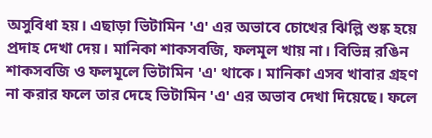অসুবিধা হয়। এছাড়া ভিটামিন 'এ' এর অভাবে চোখের ঝিল্লি শুষ্ক হয়ে প্রদাহ দেখা দেয়। মানিকা শাকসবজি, ফলমূল খায় না। বিভিন্ন রঙিন শাকসবজি ও ফলমূলে ভিটামিন 'এ' থাকে। মানিকা এসব খাবার গ্রহণ না করার ফলে তার দেহে ভিটামিন 'এ' এর অভাব দেখা দিয়েছে। ফলে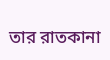তার রাতকানা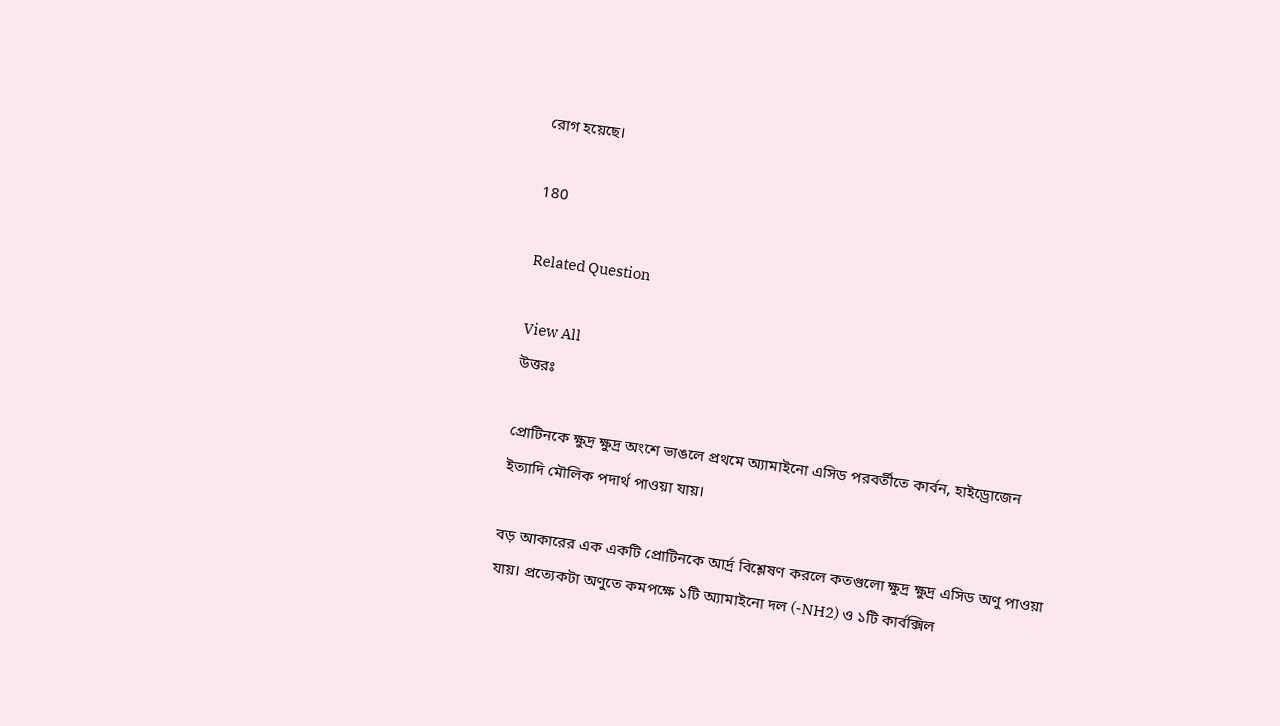রোগ হয়েছে।

180

Related Question

View All
উত্তরঃ

প্রোটিনকে ক্ষুদ্র ক্ষুদ্র অংশে ভাঙলে প্রথমে অ্যামাইনো এসিড পরবর্তীতে কার্বন, হাইড্রোজেন ইত্যাদি মৌলিক পদার্থ পাওয়া যায়।

বড় আকারের এক একটি প্রোটিনকে আর্দ্র বিশ্লেষণ করলে কতগুলো ক্ষুদ্র ক্ষুদ্র এসিড অণু পাওয়া যায়। প্রত্যেকটা অণুতে কমপক্ষে ১টি অ্যামাইনো দল (-NH2) ও ১টি কার্বক্সিল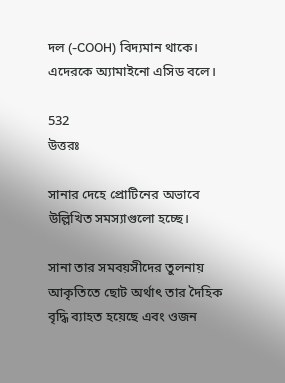দল (-COOH) বিদ্যমান থাকে। এদেরকে অ্যামাইনো এসিড বলে।

532
উত্তরঃ

সানার দেহে প্রোটিনের অভাবে উল্লিখিত সমস্যাগুলো হচ্ছে।

সানা তার সমবয়সীদের তুলনায় আকৃতিতে ছোট অর্থাৎ তার দৈহিক বৃদ্ধি ব্যাহত হয়েছে এবং ওজন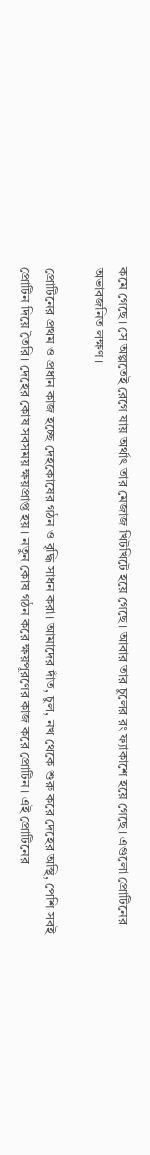কমে গেছে। সে অল্পতেই রেগে যায় অর্থাৎ তার মেজাজ খিটখিটে হয়ে গেছে। আবার তার চুলের রং ফ্যাকাশে হয়ে গেছে। এগুলো প্রোটিনের অভাবজনিত লক্ষণ।

প্রোটিনের প্রথম ও প্রধান কাজ হচ্ছে দেহকোষের গঠন ও বৃদ্ধি সাধন করা। আমাদের দাঁত, চুল, নখ থেকে শুরু করে দেহের অস্থি, পেশি সবই প্রোটিন দিয়ে তৈরি। দেহের কোষ সবসময় ক্ষয়প্রাপ্ত হয়। নতুন কোষ গঠন করে ক্ষয়পূরণের কাজ করে প্রোটিন। এই প্রোটিনের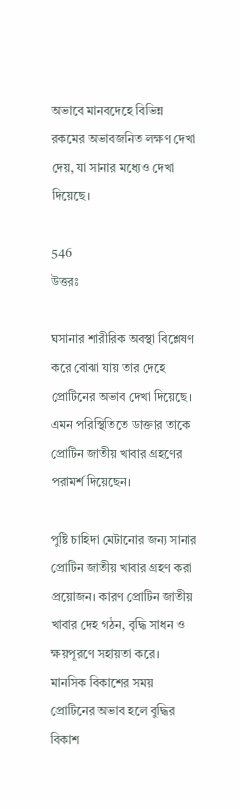অভাবে মানবদেহে বিভিন্ন রকমের অভাবজনিত লক্ষণ দেখা দেয়, যা সানার মধ্যেও দেখা দিয়েছে।

546
উত্তরঃ

ঘসানার শারীরিক অবস্থা বিশ্লেষণ করে বোঝা যায় তার দেহে প্রোটিনের অভাব দেখা দিয়েছে। এমন পরিস্থিতিতে ডাক্তার তাকে প্রোটিন জাতীয় খাবার গ্রহণের পরামর্শ দিয়েছেন।

পুষ্টি চাহিদা মেটানোর জন্য সানার প্রোটিন জাতীয় খাবার গ্রহণ করা প্রয়োজন। কারণ প্রোটিন জাতীয় খাবার দেহ গঠন, বৃদ্ধি সাধন ও ক্ষয়পূরণে সহায়তা করে। মানসিক বিকাশের সময় প্রোটিনের অভাব হলে বুদ্ধির বিকাশ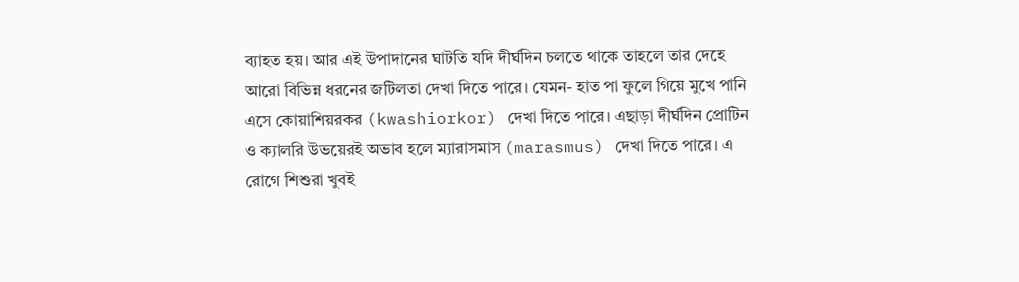ব্যাহত হয়। আর এই উপাদানের ঘাটতি যদি দীর্ঘদিন চলতে থাকে তাহলে তার দেহে আরো বিভিন্ন ধরনের জটিলতা দেখা দিতে পারে। যেমন- হাত পা ফুলে গিয়ে মুখে পানি এসে কোয়াশিয়রকর (kwashiorkor) দেখা দিতে পারে। এছাড়া দীর্ঘদিন প্রোটিন ও ক্যালরি উভয়েরই অভাব হলে ম্যারাসমাস (marasmus) দেখা দিতে পারে। এ রোগে শিশুরা খুবই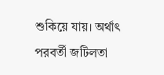শুকিয়ে যায়। অর্থাৎ পরবর্তী জটিলতা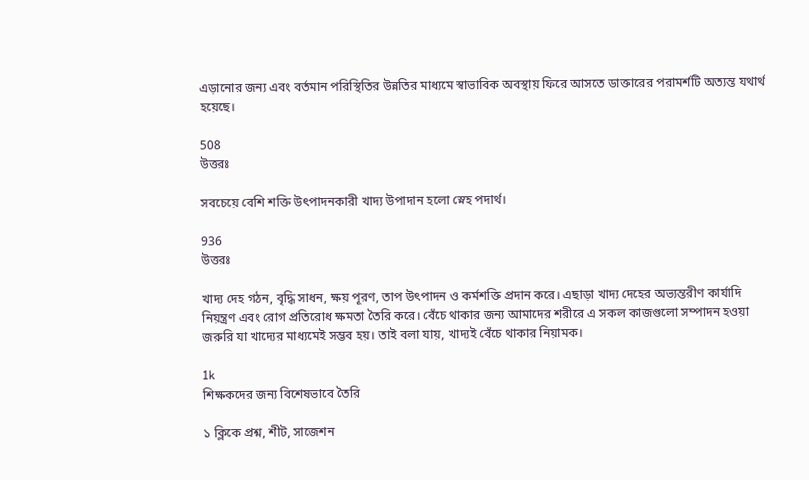এড়ানোর জন্য এবং বর্তমান পরিস্থিতির উন্নতির মাধ্যমে স্বাভাবিক অবস্থায় ফিরে আসতে ডাক্তারের পরামর্শটি অত্যন্ত যথার্থ হয়েছে।

508
উত্তরঃ

সবচেয়ে বেশি শক্তি উৎপাদনকারী খাদ্য উপাদান হলো স্নেহ পদার্থ।

936
উত্তরঃ

খাদ্য দেহ গঠন, বৃদ্ধি সাধন, ক্ষয় পূরণ, তাপ উৎপাদন ও কর্মশক্তি প্রদান করে। এছাড়া খাদ্য দেহের অভ্যন্তরীণ কার্যাদি নিয়ন্ত্রণ এবং রোগ প্রতিরোধ ক্ষমতা তৈরি করে। বেঁচে থাকার জন্য আমাদের শরীরে এ সকল কাজগুলো সম্পাদন হওয়া জরুরি যা খাদ্যের মাধ্যমেই সম্ভব হয়। তাই বলা যায়, খাদ্যই বেঁচে থাকার নিয়ামক।

1k
শিক্ষকদের জন্য বিশেষভাবে তৈরি

১ ক্লিকে প্রশ্ন, শীট, সাজেশন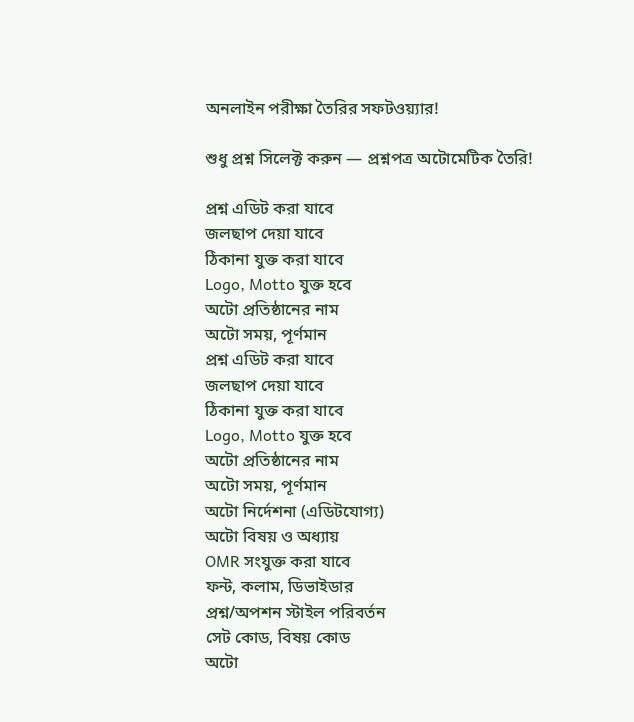অনলাইন পরীক্ষা তৈরির সফটওয়্যার!

শুধু প্রশ্ন সিলেক্ট করুন — প্রশ্নপত্র অটোমেটিক তৈরি!

প্রশ্ন এডিট করা যাবে
জলছাপ দেয়া যাবে
ঠিকানা যুক্ত করা যাবে
Logo, Motto যুক্ত হবে
অটো প্রতিষ্ঠানের নাম
অটো সময়, পূর্ণমান
প্রশ্ন এডিট করা যাবে
জলছাপ দেয়া যাবে
ঠিকানা যুক্ত করা যাবে
Logo, Motto যুক্ত হবে
অটো প্রতিষ্ঠানের নাম
অটো সময়, পূর্ণমান
অটো নির্দেশনা (এডিটযোগ্য)
অটো বিষয় ও অধ্যায়
OMR সংযুক্ত করা যাবে
ফন্ট, কলাম, ডিভাইডার
প্রশ্ন/অপশন স্টাইল পরিবর্তন
সেট কোড, বিষয় কোড
অটো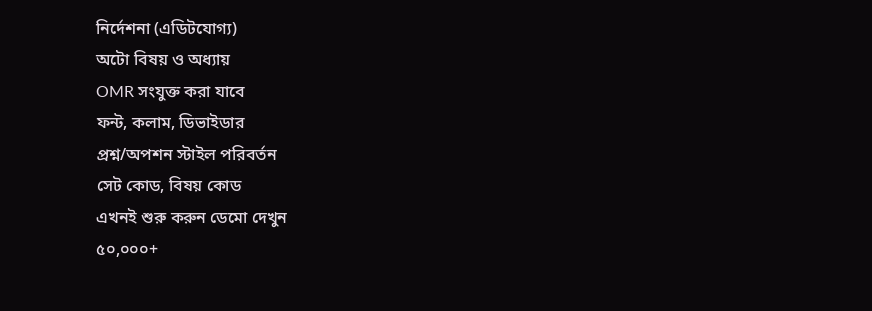নির্দেশনা (এডিটযোগ্য)
অটো বিষয় ও অধ্যায়
OMR সংযুক্ত করা যাবে
ফন্ট, কলাম, ডিভাইডার
প্রশ্ন/অপশন স্টাইল পরিবর্তন
সেট কোড, বিষয় কোড
এখনই শুরু করুন ডেমো দেখুন
৫০,০০০+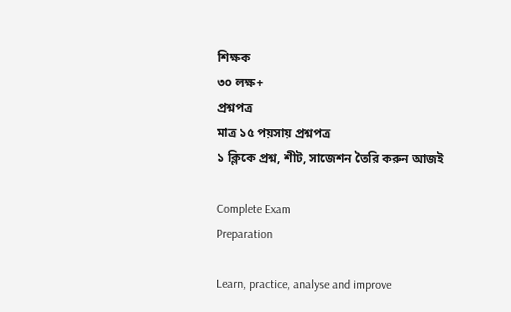শিক্ষক
৩০ লক্ষ+
প্রশ্নপত্র
মাত্র ১৫ পয়সায় প্রশ্নপত্র
১ ক্লিকে প্রশ্ন, শীট, সাজেশন তৈরি করুন আজই

Complete Exam
Preparation

Learn, practice, analyse and improve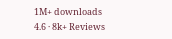1M+ downloads
4.6 · 8k+ Reviews